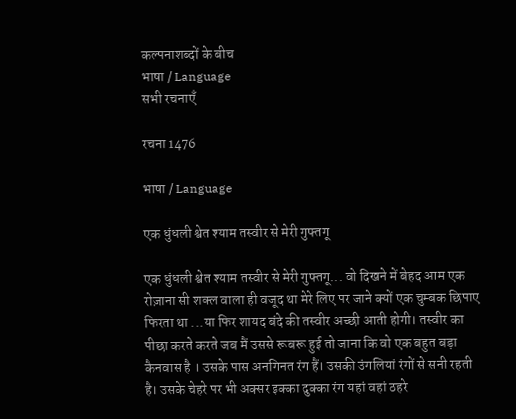कल्पनाशब्दों के बीच
भाषा / Language
सभी रचनाएँ

रचना 1476

भाषा / Language

एक धुंधली श्वेत श्याम तस्वीर से मेरी गुफ्तगू

एक धुंधली श्वेत श्याम तस्वीर से मेरी गुफ्तगू... वो दिखने में बेहद आम एक रोज़ाना सी शक्ल वाला ही वजूद था मेरे लिए पर जाने क्यों एक चुम्बक छिपाए फिरता था ...या फिर शायद बंदे की तस्वीर अच्छी आती होगी। तस्वीर का पीछा करते करते जब मैं उससे रूबरू हुई तो जाना कि वो एक बहुत बड़ा कैनवास है । उसके पास अनगिनत रंग हैं। उसकी उंगलियां रंगों से सनी रहती है। उसके चेहरे पर भी अक्सर इक्का दुक्का रंग यहां वहां ठहरे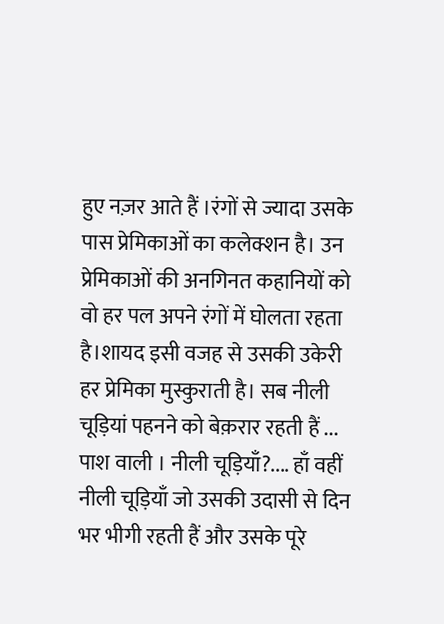हुए नज़र आते हैं ।रंगों से ज्यादा उसके पास प्रेमिकाओं का कलेक्शन है। उन प्रेमिकाओं की अनगिनत कहानियों को वो हर पल अपने रंगों में घोलता रहता है।शायद इसी वजह से उसकी उकेरी हर प्रेमिका मुस्कुराती है। सब नीली चूड़ियां पहनने को बेक़रार रहती हैं ... पाश वाली । नीली चूड़ियाँ?.... हाँ वहीं नीली चूड़ियाँ जो उसकी उदासी से दिन भर भीगी रहती हैं और उसके पूरे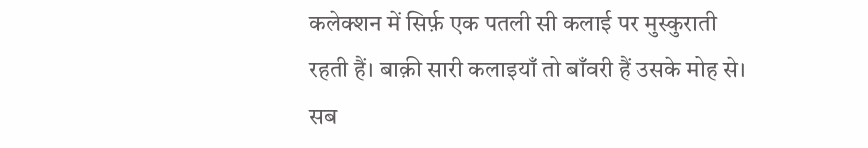कलेक्शन में सिर्फ़ एक पतली सी कलाई पर मुस्कुराती रहती हैं। बाक़ी सारी कलाइयाँ तो बाँवरी हैं उसके मोह से। सब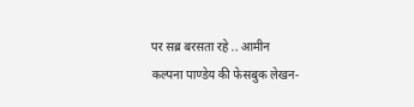पर सब्र बरसता रहे .. आमीन
कल्पना पाण्डेय की फेसबुक लेखन-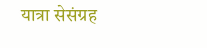यात्रा सेसंग्रह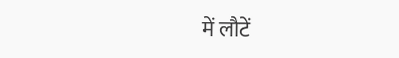में लौटें